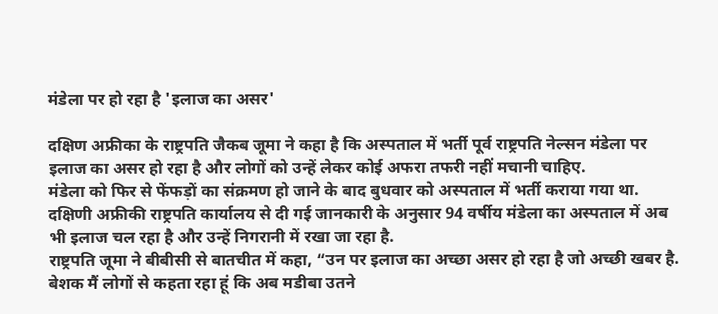मंडेला पर हो रहा है 'इलाज का असर'

दक्षिण अफ्रीका के राष्ट्रपति जैकब जूमा ने कहा है कि अस्पताल में भर्ती पूर्व राष्ट्रपति नेल्सन मंडेला पर इलाज का असर हो रहा है और लोगों को उन्हें लेकर कोई अफरा तफरी नहीं मचानी चाहिए.
मंडेला को फिर से फेंफड़ों का संक्रमण हो जाने के बाद बुधवार को अस्पताल में भर्ती कराया गया था.
दक्षिणी अफ्रीकी राष्ट्रपति कार्यालय से दी गई जानकारी के अनुसार 94 वर्षीय मंडेला का अस्पताल में अब भी इलाज चल रहा है और उन्हें निगरानी में रखा जा रहा है.
राष्ट्रपति जूमा ने बीबीसी से बातचीत में कहा, “उन पर इलाज का अच्छा असर हो रहा है जो अच्छी खबर है. बेशक मैं लोगों से कहता रहा हूं कि अब मडीबा उतने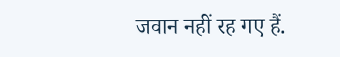जवान नहीं रह गए हैं.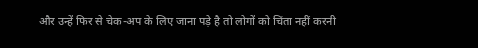और उन्हें फिर से चेक-अप के लिए जाना पड़े है तो लोगों को चिंता नहीं करनी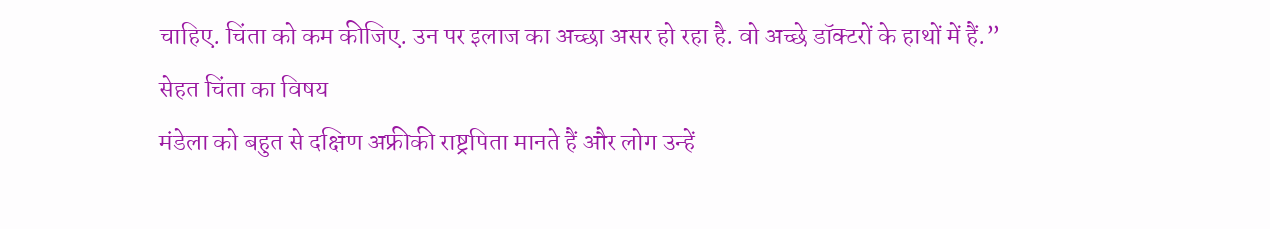चाहिए. चिंता को कम कीजिए. उन पर इलाज का अच्छा असर हो रहा है. वो अच्छे डॉक्टरों के हाथों में हैं.”
सेहत चिंता का विषय
मंडेला को बहुत से दक्षिण अफ्रीकी राष्ट्रपिता मानते हैं और लोग उन्हें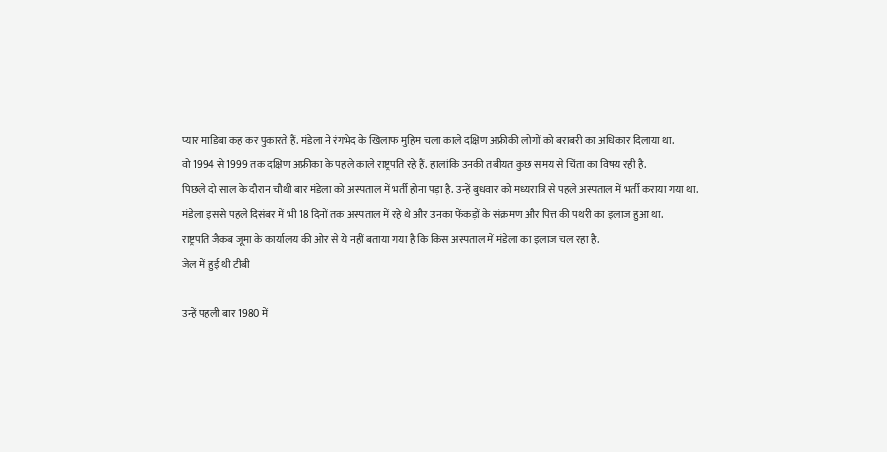प्यार माडिबा कह कर पुकारते हैं. मंडेला ने रंगभेद के खिलाफ मुहिम चला काले दक्षिण अफ्रीकी लोगों को बराबरी का अधिकार दिलाया था.
वो 1994 से 1999 तक दक्षिण अफ्रीका के पहले काले राष्ट्रपति रहे हैं. हालांकि उनकी तबीयत कुछ समय से चिंता का विषय रही है.
पिछले दो साल के दौरान चौथी बार मंडेला को अस्पताल में भर्ती होना पड़ा है. उन्हें बुधवार को मध्यरात्रि से पहले अस्पताल में भर्ती कराया गया था.
मंडेला इससे पहले दिसंबर में भी 18 दिनों तक अस्पताल में रहे थे और उनका फेंकड़ों के संक्रमण और पित्त की पथरी का इलाज हुआ था.
राष्ट्रपति जैकब जूमा के कार्यालय की ओर से ये नहीं बताया गया है कि किस अस्पताल में मंडेला का इलाज चल रहा है.
जेल में हुई थी टीबी

उन्हें पहली बार 1980 में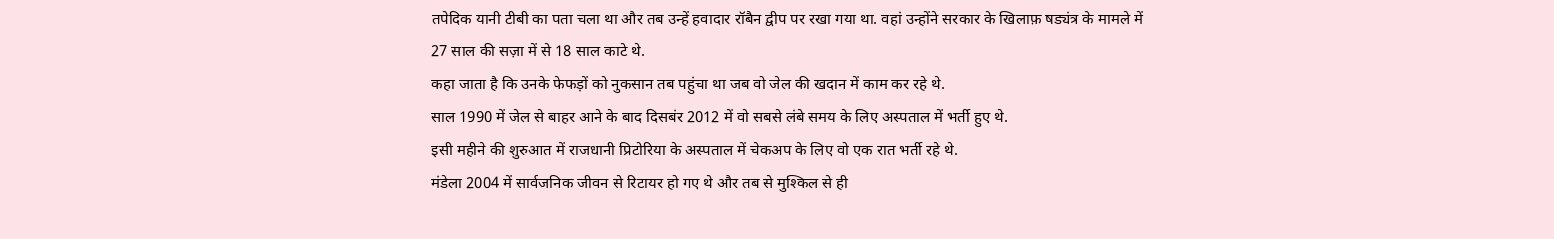तपेदिक यानी टीबी का पता चला था और तब उन्हें हवादार रॉबैन द्वीप पर रखा गया था. वहां उन्होंने सरकार के खिलाफ़ षड्यंत्र के मामले में 27 साल की सज़ा में से 18 साल काटे थे.
कहा जाता है कि उनके फेफड़ों को नुकसान तब पहुंचा था जब वो जेल की खदान में काम कर रहे थे.
साल 1990 में जेल से बाहर आने के बाद दिसबंर 2012 में वो सबसे लंबे समय के लिए अस्पताल में भर्ती हुए थे.
इसी महीने की शुरुआत में राजधानी प्रिटोरिया के अस्पताल में चेकअप के लिए वो एक रात भर्ती रहे थे.
मंडेला 2004 में सार्वजनिक जीवन से रिटायर हो गए थे और तब से मुश्किल से ही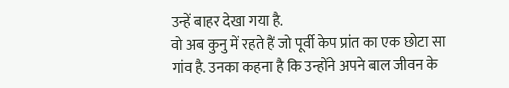उन्हें बाहर देखा गया है.
वो अब कुनु में रहते हैं जो पूर्वी केप प्रांत का एक छोटा सा गांव है. उनका कहना है कि उन्होंने अपने बाल जीवन के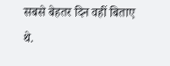सबसे बेहतर दिन वहीं बिताए थे.